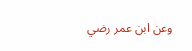وعن ابن عمر رضي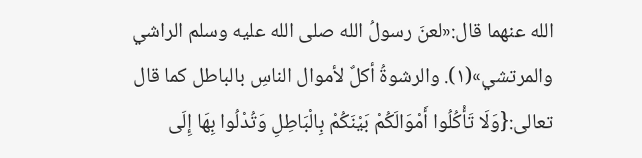الله عنهما قال:«لعنَ رسولُ الله صلى الله عليه وسلم الراشي والمرتشي»(١). والرشوةُ أكلٌ لأموال الناسِ بالباطل كما قال تعالى:{وَلَا تَأْكُلُوا أَمْوَالَكُمْ بَيْنَكُمْ بِالْبَاطِلِ وَتُدْلُوا بِهَا إِلَى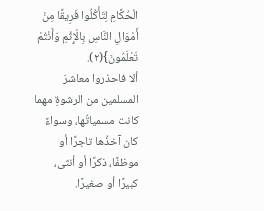الْحُكَّامِ لِتَأْكُلُوا فَرِيقًا مِنْ أَمْوَالِ النَّاسِ بِالْإِثْمِ وَأَنْتُمْ تَعْلَمُونَ}(٢).
ألا فاحذروا معاشرَ المسلمين من الرشوةِ مهما كانت مسمياتُها، وسواءً كان آخذُها تاجرًا أو موظفًا، ذكرًا أو أنثى، كبيرًا أو صغيرًا.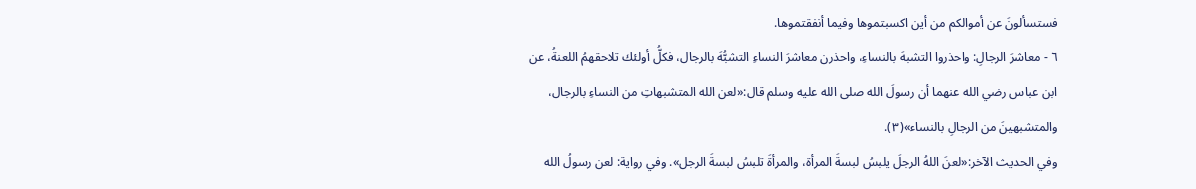فستسألونَ عن أموالكم من أين اكسبتموها وفيما أنفقتموها.
٦ - معاشرَ الرجالِ: واحذروا التشبهَ بالنساءِ، واحذرن معاشرَ النساءِ التشبُّهَ بالرجال، فكلُّ أولئك تلاحقهمُ اللعنةُ، عن ابن عباس رضي الله عنهما أن رسولَ الله صلى الله عليه وسلم قال:«لعن الله المتشبهاتِ من النساءِ بالرجال، والمتشبهينَ من الرجالِ بالنساء»(٣).
وفي الحديث الآخر:«لعنَ اللهُ الرجلَ يلبسُ لبسةَ المرأة، والمرأةَ تلبسُ لبسةَ الرجل». وفي رواية: لعن رسولُ الله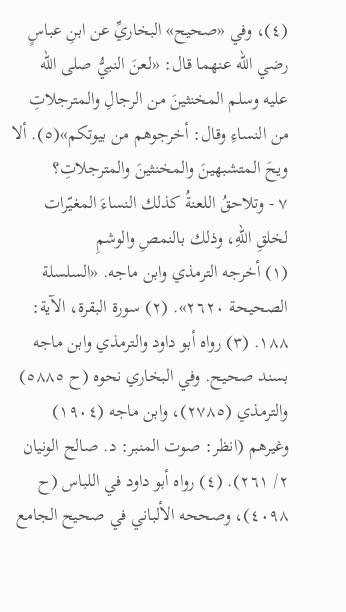(٤)، وفي «صحيح» البخاريِّ عن ابنِ عباسٍ رضي الله عنهما قال: «لعنَ النبيُّ صلى الله عليه وسلم المخنثينَ من الرجالِ والمترجلاتِ من النساءِ وقال: أخرجوهم من بيوتكم»(٥). ألا ويحَ المتشبهينَ والمخنثينَ والمترجلاتِ؟
٧ - وتلاحقُ اللعنةُ كذلك النساءَ المغيّرات لخلقِ اللهِ، وذلك بالنمصِ والوشمِ
(١) أخرجه الترمذي وابن ماجه. «السلسلة الصحيحة ٢٦٢٠». (٢) سورة البقرة، الآية: ١٨٨. (٣) رواه أبو داود والترمذي وابن ماجه بسند صحيح. وفي البخاري نحوه (ح ٥٨٨٥) والترمذي (٢٧٨٥)، وابن ماجه (١٩٠٤) وغيرهم (انظر: صوت المنبر: د. صالح الونيان ٢/ ٢٦١). (٤) رواه أبو داود في اللباس (ح ٤٠٩٨)، وصححه الألباني في صحيح الجامع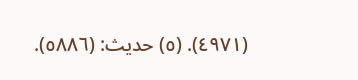(٤٩٧١). (٥) حديث: (٥٨٨٦).